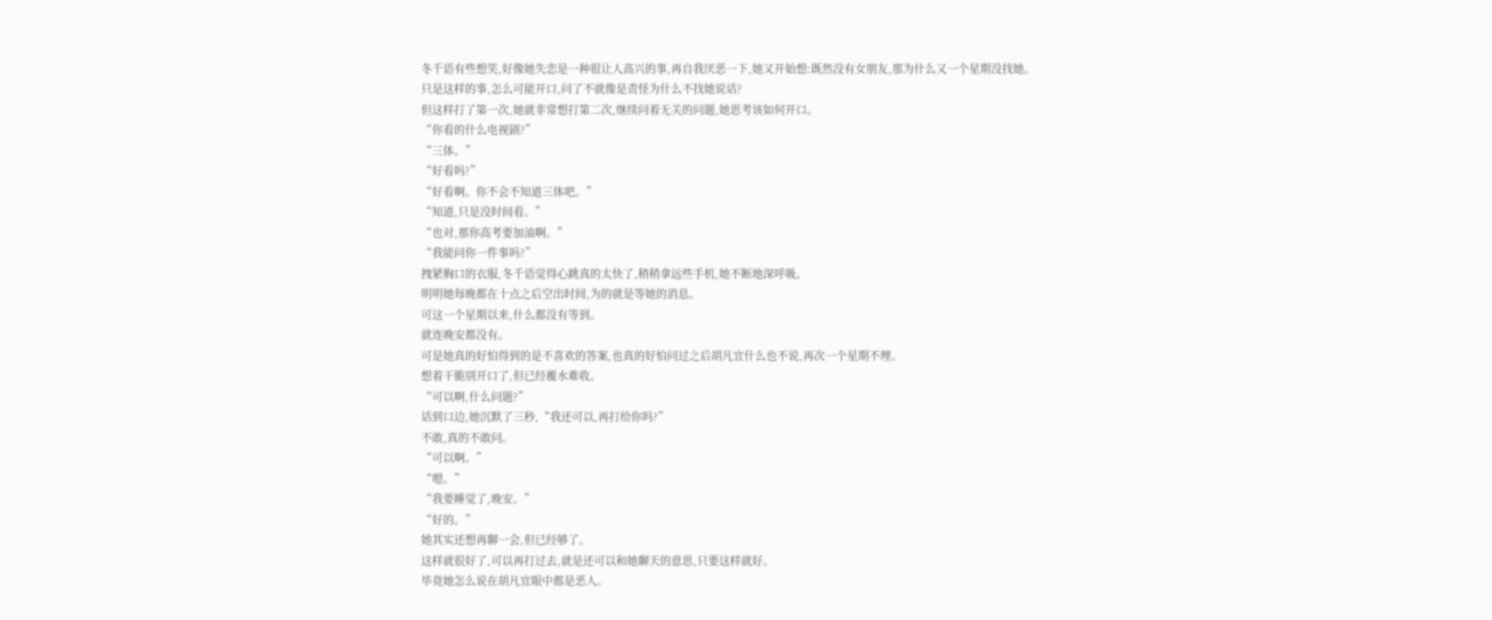冬千语有些想笑,好像她失恋是一种很让人高兴的事,再自我厌恶一下,她又开始想:既然没有女朋友,那为什么又一个星期没找她。
只是这样的事,怎么可能开口,问了不就像是责怪为什么不找她说话?
但这样打了第一次,她就非常想打第二次,继续问着无关的问题,她思考该如何开口。
“你看的什么电视剧?”
“三体。”
“好看吗?”
“好看啊。你不会不知道三体吧。”
“知道,只是没时间看。”
“也对,那你高考要加油啊。”
“我能问你一件事吗?”
拽紧胸口的衣服,冬千语觉得心跳真的太快了,稍稍拿远些手机,她不断地深呼吸。
明明她每晚都在十点之后空出时间,为的就是等她的消息。
可这一个星期以来,什么都没有等到。
就连晚安都没有。
可是她真的好怕得到的是不喜欢的答案,也真的好怕问过之后胡凡宜什么也不说,再次一个星期不理。
想着干脆别开口了,但已经覆水难收。
“可以啊,什么问题?”
话到口边,她沉默了三秒,“我还可以,再打给你吗?”
不敢,真的不敢问。
“可以啊。”
“嗯。”
“我要睡觉了,晚安。”
“好的。”
她其实还想再聊一会,但已经够了。
这样就很好了,可以再打过去,就是还可以和她聊天的意思,只要这样就好。
毕竟她怎么说在胡凡宜眼中都是恶人。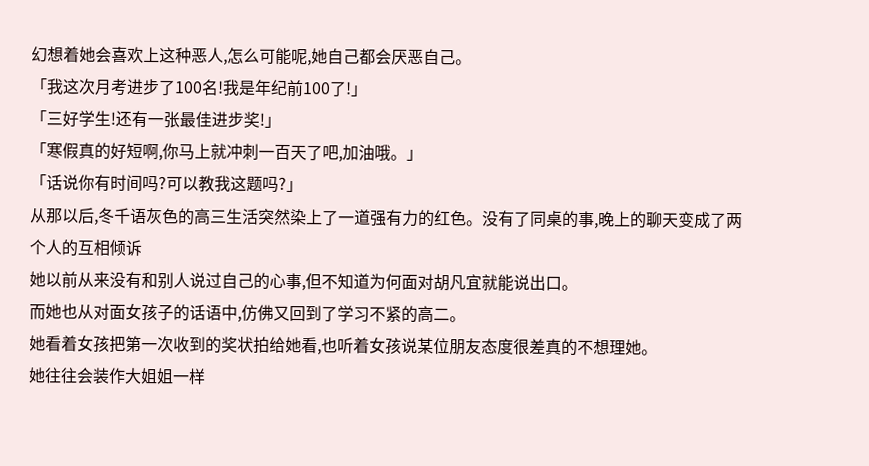幻想着她会喜欢上这种恶人,怎么可能呢,她自己都会厌恶自己。
「我这次月考进步了100名!我是年纪前100了!」
「三好学生!还有一张最佳进步奖!」
「寒假真的好短啊,你马上就冲刺一百天了吧,加油哦。」
「话说你有时间吗?可以教我这题吗?」
从那以后,冬千语灰色的高三生活突然染上了一道强有力的红色。没有了同桌的事,晚上的聊天变成了两个人的互相倾诉
她以前从来没有和别人说过自己的心事,但不知道为何面对胡凡宜就能说出口。
而她也从对面女孩子的话语中,仿佛又回到了学习不紧的高二。
她看着女孩把第一次收到的奖状拍给她看,也听着女孩说某位朋友态度很差真的不想理她。
她往往会装作大姐姐一样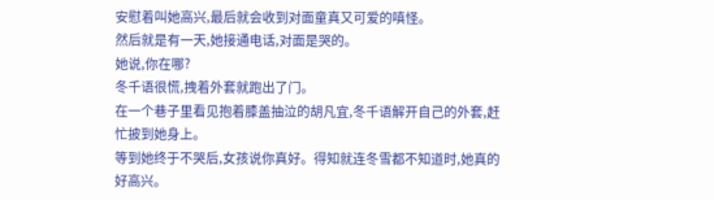安慰着叫她高兴,最后就会收到对面童真又可爱的嗔怪。
然后就是有一天,她接通电话,对面是哭的。
她说,你在哪?
冬千语很慌,拽着外套就跑出了门。
在一个巷子里看见抱着膝盖抽泣的胡凡宜,冬千语解开自己的外套,赶忙披到她身上。
等到她终于不哭后,女孩说你真好。得知就连冬雪都不知道时,她真的好高兴。